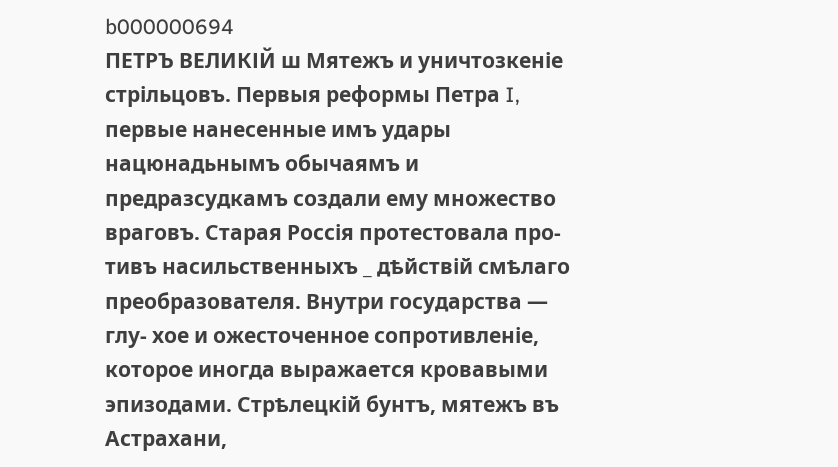b000000694
ПЕТРЪ ВЕЛИКІЙ ш Мятежъ и уничтозкеніе стрільцовъ. Первыя реформы Петра I, первые нанесенные имъ удары нацюнадьнымъ обычаямъ и предразсудкамъ создали ему множество враговъ. Старая Россія протестовала про- тивъ насильственныхъ _ дѣйствій смѣлаго преобразователя. Внутри государства — глу- хое и ожесточенное сопротивленіе, которое иногда выражается кровавыми эпизодами. Стрѣлецкій бунтъ, мятежъ въ Астрахани,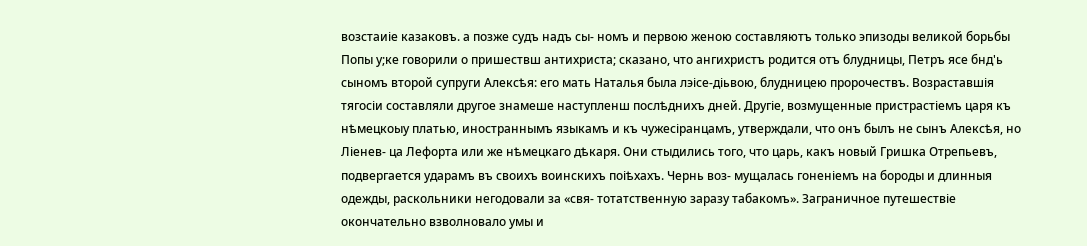возстаиіе казаковъ. а позже судъ надъ сы- номъ и первою женою составляютъ только эпизоды великой борьбы Попы у;ке говорили о пришествш антихриста; сказано, что ангихристъ родится отъ блудницы, Петръ ясе бнд'ь сыномъ второй супруги Алексѣя: его мать Наталья была лэісе-діьвою, блудницею пророчествъ. Возраставшія тягосіи составляли другое знамеше наступленш послѣднихъ дней. Другіе, возмущенные пристрастіемъ царя къ нѣмецкоыу платью, иностраннымъ языкамъ и къ чужесіранцамъ, утверждали, что онъ былъ не сынъ Алексѣя, но Ліенев- ца Лефорта или же нѣмецкаго дѣкаря. Они стыдились того, что царь, какъ новый Гришка Отрепьевъ, подвергается ударамъ въ своихъ воинскихъ поіѣхахъ. Чернь воз- мущалась гоненіемъ на бороды и длинныя одежды, раскольники негодовали за «свя- тотатственную заразу табакомъ». Заграничное путешествіе окончательно взволновало умы и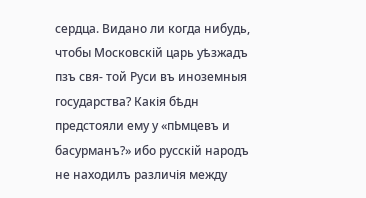сердца. Видано ли когда нибудь, чтобы Московскій царь уѣзжадъ пзъ свя- той Руси въ иноземныя государства? Какія бѣдн предстояли ему у «пЬмцевъ и басурманъ?» ибо русскій народъ не находилъ различія между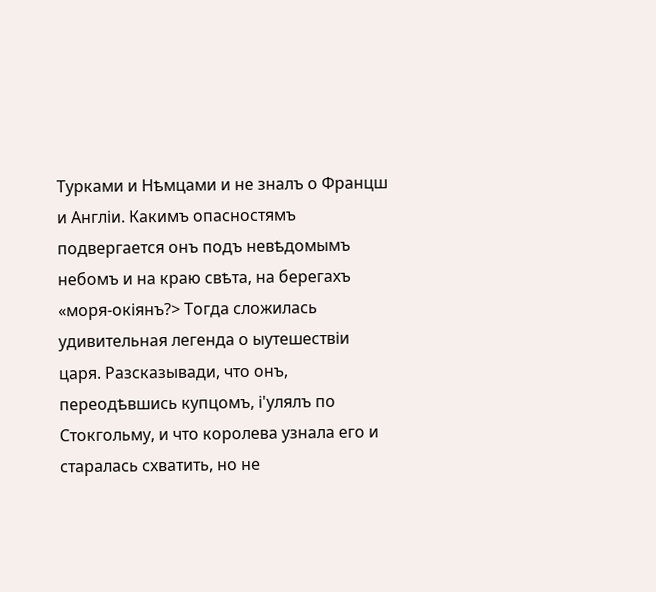Турками и Нѣмцами и не зналъ о Францш и Англіи. Какимъ опасностямъ подвергается онъ подъ невѣдомымъ небомъ и на краю свѣта, на берегахъ «моря-окіянъ?> Тогда сложилась удивительная легенда о ыутешествіи царя. Разсказывади, что онъ, переодѣвшись купцомъ, і'улялъ по Стокгольму, и что королева узнала его и старалась схватить, но не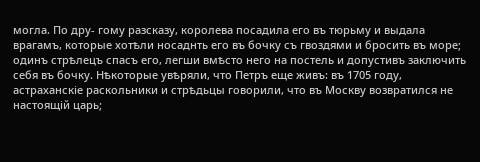могла. По дру- гому разсказу, королева посадила его въ тюрьму и выдала врагамъ, которые хотѣли носаднть его въ бочку съ гвоздями и бросить въ море; одинъ стрѣлецъ спасъ его, легши вмѣсто него на постель и допустивъ заключить себя въ бочку. Нѣкоторые увѣряли, что Петръ еще живъ: въ 1705 году, астраханскіе раскольники и стрѣдьцы говорили, что въ Москву возвратился не настоящій царь;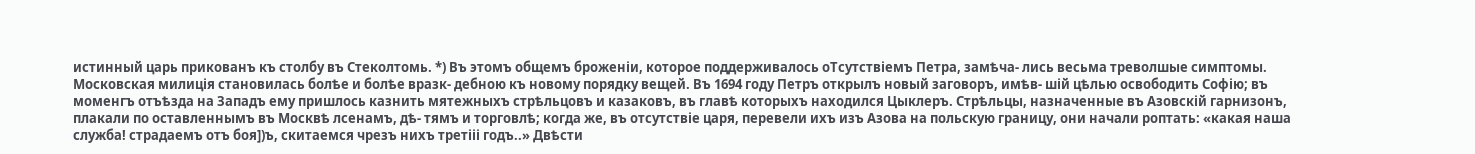истинный царь прикованъ къ столбу въ Стеколтомь. *) Въ этомъ общемъ броженіи, которое поддерживалось оТсутствіемъ Петра, замѣча- лись весьма треволшые симптомы. Московская милиція становилась болѣе и болѣе вразк- дебною къ новому порядку вещей. Въ 1694 году Петръ открылъ новый заговоръ, имѣв- шій цѣлью освободить Софію; въ моменгъ отъѣзда на Западъ ему пришлось казнить мятежныхъ стрѣльцовъ и казаковъ, въ главѣ которыхъ находился Цыклеръ. Стрѣльцы, назначенные въ Азовскій гарнизонъ, плакали по оставленнымъ въ Москвѣ лсенамъ, дѣ- тямъ и торговлѣ; когда же, въ отсутствіе царя, перевели ихъ изъ Азова на польскую границу, они начали роптать: «какая наша служба! страдаемъ отъ боя])ъ, скитаемся чрезъ нихъ третііі годъ..» Двѣсти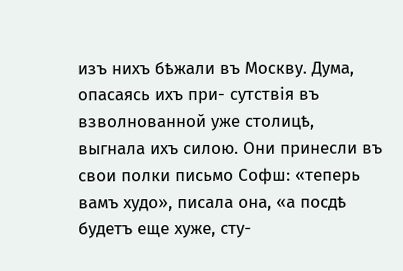изъ нихъ бѣжали въ Москву. Дума, опасаясь ихъ при- сутствія въ взволнованной уже столицѣ, выгнала ихъ силою. Они принесли въ свои полки письмо Софш: «теперь вамъ худо», писала она, «а посдѣ будетъ еще хуже, сту-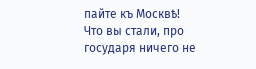пайте къ Москвѣ! Что вы стали, про государя ничего не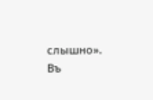слышно». Въ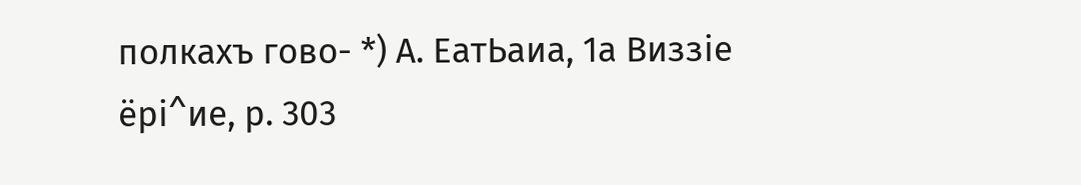полкахъ гово- *) А. ЕатЬаиа, 1а Виззіе ёрі^ие, р. 303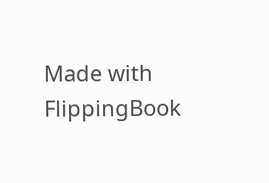Made with FlippingBook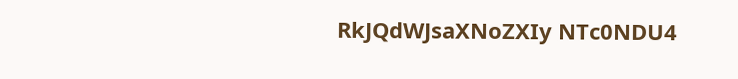RkJQdWJsaXNoZXIy NTc0NDU4